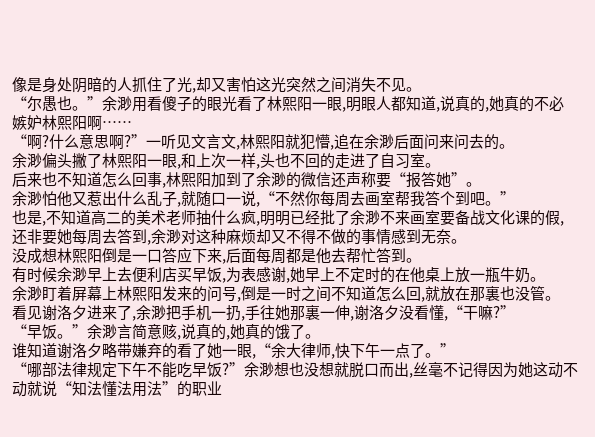像是身处阴暗的人抓住了光,却又害怕这光突然之间消失不见。
“尔愚也。”余渺用看傻子的眼光看了林熙阳一眼,明眼人都知道,说真的,她真的不必嫉妒林熙阳啊……
“啊?什么意思啊?”一听见文言文,林熙阳就犯懵,追在余渺后面问来问去的。
余渺偏头撇了林熙阳一眼,和上次一样,头也不回的走进了自习室。
后来也不知道怎么回事,林熙阳加到了余渺的微信还声称要“报答她”。
余渺怕他又惹出什么乱子,就随口一说,“不然你每周去画室帮我答个到吧。”
也是,不知道高二的美术老师抽什么疯,明明已经批了余渺不来画室要备战文化课的假,还非要她每周去答到,余渺对这种麻烦却又不得不做的事情感到无奈。
没成想林熙阳倒是一口答应下来,后面每周都是他去帮忙答到。
有时候余渺早上去便利店买早饭,为表感谢,她早上不定时的在他桌上放一瓶牛奶。
余渺盯着屏幕上林熙阳发来的问号,倒是一时之间不知道怎么回,就放在那裏也没管。
看见谢洛夕进来了,余渺把手机一扔,手往她那裏一伸,谢洛夕没看懂,“干嘛?”
“早饭。”余渺言简意赅,说真的,她真的饿了。
谁知道谢洛夕略带嫌弃的看了她一眼,“余大律师,快下午一点了。”
“哪部法律规定下午不能吃早饭?”余渺想也没想就脱口而出,丝毫不记得因为她这动不动就说“知法懂法用法”的职业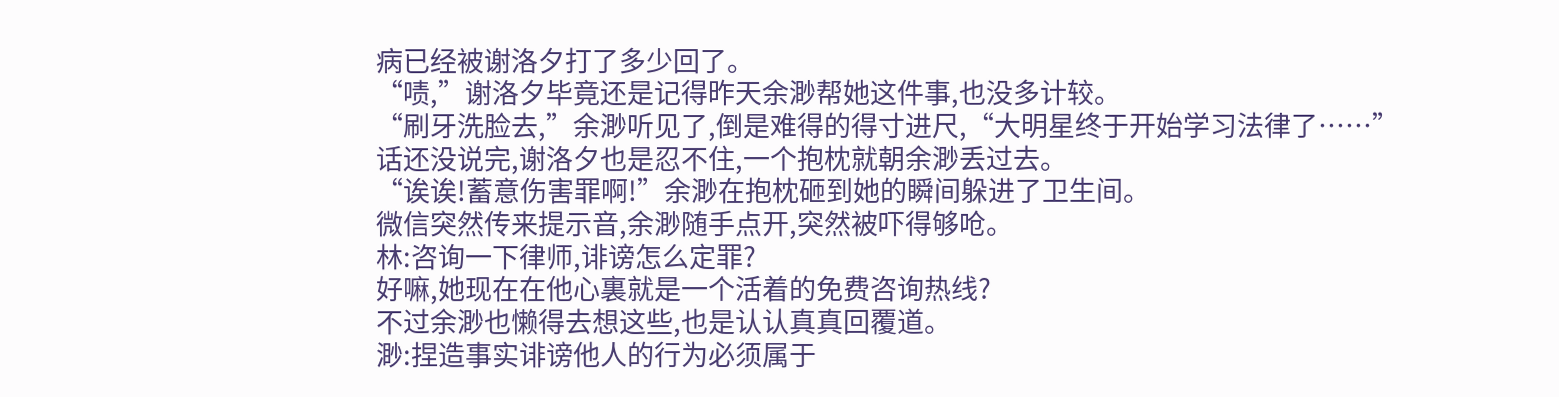病已经被谢洛夕打了多少回了。
“啧,”谢洛夕毕竟还是记得昨天余渺帮她这件事,也没多计较。
“刷牙洗脸去,”余渺听见了,倒是难得的得寸进尺,“大明星终于开始学习法律了……”
话还没说完,谢洛夕也是忍不住,一个抱枕就朝余渺丢过去。
“诶诶!蓄意伤害罪啊!”余渺在抱枕砸到她的瞬间躲进了卫生间。
微信突然传来提示音,余渺随手点开,突然被吓得够呛。
林:咨询一下律师,诽谤怎么定罪?
好嘛,她现在在他心裏就是一个活着的免费咨询热线?
不过余渺也懒得去想这些,也是认认真真回覆道。
渺:捏造事实诽谤他人的行为必须属于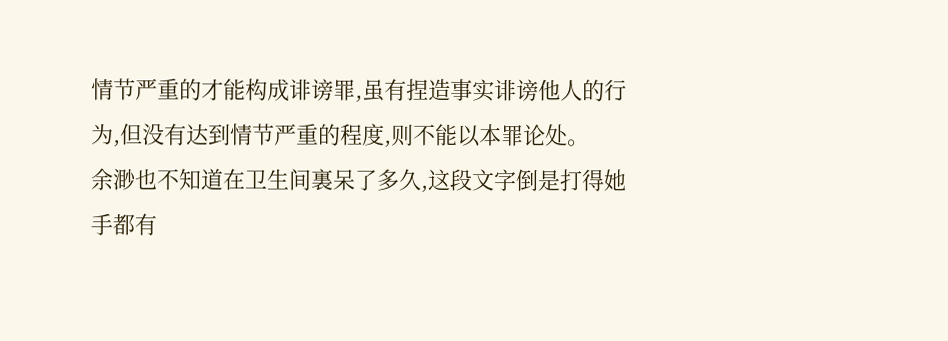情节严重的才能构成诽谤罪,虽有捏造事实诽谤他人的行为,但没有达到情节严重的程度,则不能以本罪论处。
余渺也不知道在卫生间裏呆了多久,这段文字倒是打得她手都有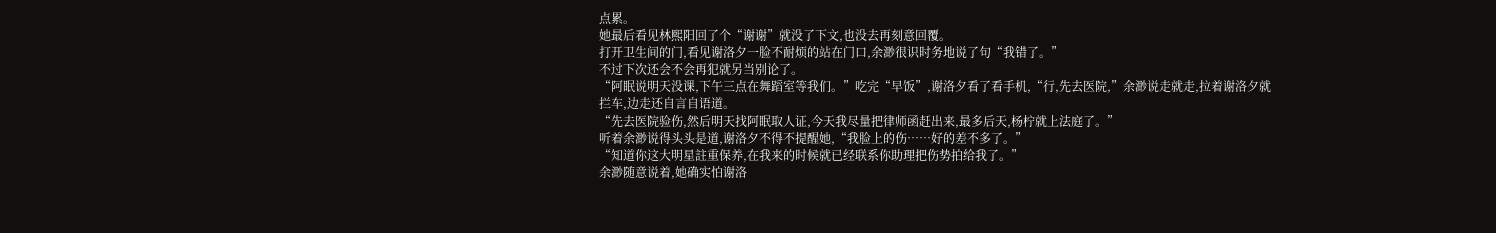点累。
她最后看见林熙阳回了个“谢谢”就没了下文,也没去再刻意回覆。
打开卫生间的门,看见谢洛夕一脸不耐烦的站在门口,余渺很识时务地说了句“我错了。”
不过下次还会不会再犯就另当别论了。
“阿眠说明天没课,下午三点在舞蹈室等我们。”吃完“早饭”,谢洛夕看了看手机,“行,先去医院,”余渺说走就走,拉着谢洛夕就拦车,边走还自言自语道。
“先去医院验伤,然后明天找阿眠取人证,今天我尽量把律师函赶出来,最多后天,杨柠就上法庭了。”
听着余渺说得头头是道,谢洛夕不得不提醒她,“我脸上的伤……好的差不多了。”
“知道你这大明星註重保养,在我来的时候就已经联系你助理把伤势拍给我了。”
余渺随意说着,她确实怕谢洛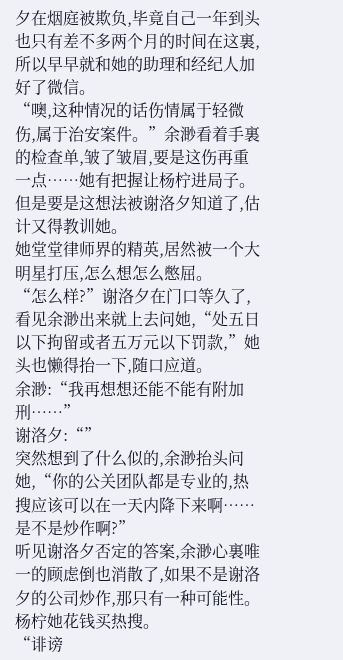夕在烟庭被欺负,毕竟自己一年到头也只有差不多两个月的时间在这裏,所以早早就和她的助理和经纪人加好了微信。
“噢,这种情况的话伤情属于轻微伤,属于治安案件。”余渺看着手裏的检查单,皱了皱眉,要是这伤再重一点……她有把握让杨柠进局子。
但是要是这想法被谢洛夕知道了,估计又得教训她。
她堂堂律师界的精英,居然被一个大明星打压,怎么想怎么憋屈。
“怎么样?”谢洛夕在门口等久了,看见余渺出来就上去问她,“处五日以下拘留或者五万元以下罚款,”她头也懒得抬一下,随口应道。
余渺:“我再想想还能不能有附加刑……”
谢洛夕:“”
突然想到了什么似的,余渺抬头问她,“你的公关团队都是专业的,热搜应该可以在一天内降下来啊……是不是炒作啊?”
听见谢洛夕否定的答案,余渺心裏唯一的顾虑倒也消散了,如果不是谢洛夕的公司炒作,那只有一种可能性。
杨柠她花钱买热搜。
“诽谤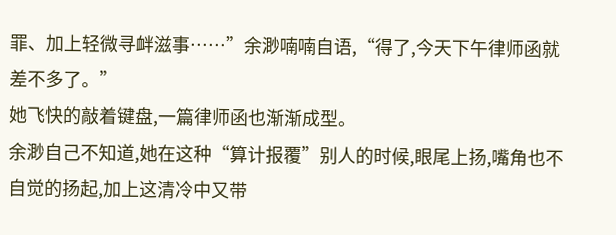罪、加上轻微寻衅滋事……”余渺喃喃自语,“得了,今天下午律师函就差不多了。”
她飞快的敲着键盘,一篇律师函也渐渐成型。
余渺自己不知道,她在这种“算计报覆”别人的时候,眼尾上扬,嘴角也不自觉的扬起,加上这清冷中又带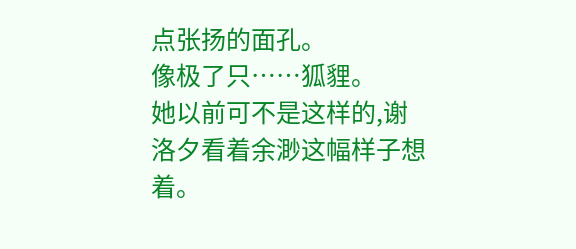点张扬的面孔。
像极了只……狐貍。
她以前可不是这样的,谢洛夕看着余渺这幅样子想着。